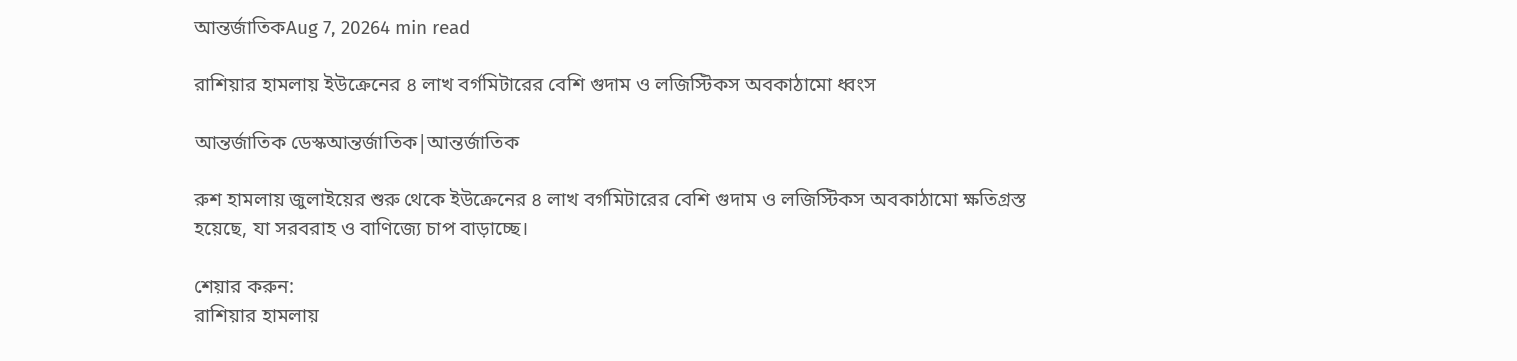আন্তর্জাতিকAug 7, 20264 min read

রাশিয়ার হামলায় ইউক্রেনের ৪ লাখ বর্গমিটারের বেশি গুদাম ও লজিস্টিকস অবকাঠামো ধ্বংস

আন্তর্জাতিক ডেস্কআন্তর্জাতিক|আন্তর্জাতিক

রুশ হামলায় জুলাইয়ের শুরু থেকে ইউক্রেনের ৪ লাখ বর্গমিটারের বেশি গুদাম ও লজিস্টিকস অবকাঠামো ক্ষতিগ্রস্ত হয়েছে, যা সরবরাহ ও বাণিজ্যে চাপ বাড়াচ্ছে।

শেয়ার করুন:
রাশিয়ার হামলায়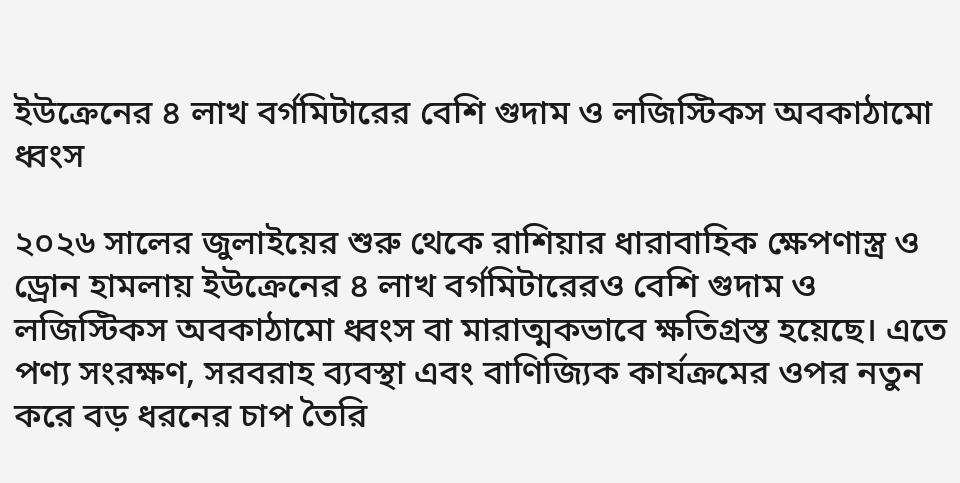ইউক্রেনের ৪ লাখ বর্গমিটারের বেশি গুদাম ও লজিস্টিকস অবকাঠামো ধ্বংস

২০২৬ সালের জুলাইয়ের শুরু থেকে রাশিয়ার ধারাবাহিক ক্ষেপণাস্ত্র ও ড্রোন হামলায় ইউক্রেনের ৪ লাখ বর্গমিটারেরও বেশি গুদাম ও লজিস্টিকস অবকাঠামো ধ্বংস বা মারাত্মকভাবে ক্ষতিগ্রস্ত হয়েছে। এতে পণ্য সংরক্ষণ, সরবরাহ ব্যবস্থা এবং বাণিজ্যিক কার্যক্রমের ওপর নতুন করে বড় ধরনের চাপ তৈরি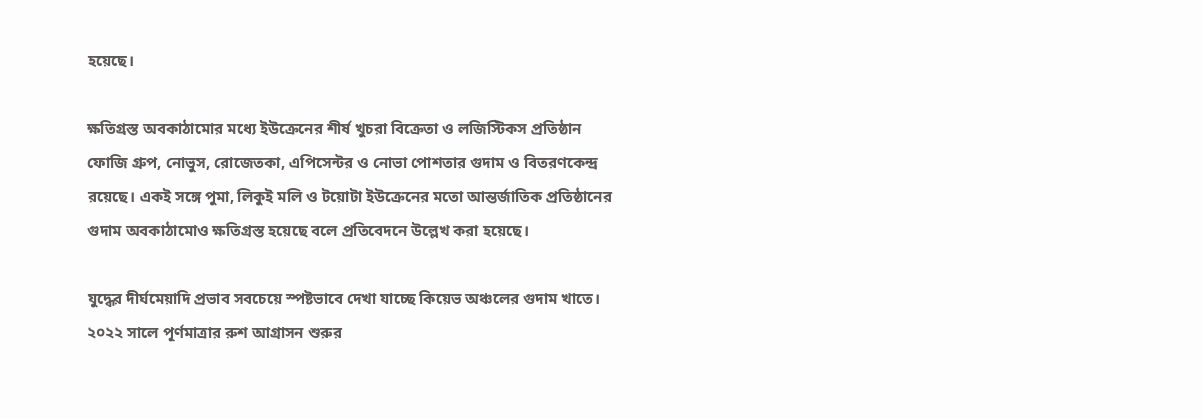হয়েছে।

ক্ষতিগ্রস্ত অবকাঠামোর মধ্যে ইউক্রেনের শীর্ষ খুচরা বিক্রেতা ও লজিস্টিকস প্রতিষ্ঠান ফোজি গ্রুপ, নোভুস, রোজেতকা, এপিসেন্টর ও নোভা পোশতার গুদাম ও বিতরণকেন্দ্র রয়েছে। একই সঙ্গে পুমা, লিকুই মলি ও টয়োটা ইউক্রেনের মতো আন্তর্জাতিক প্রতিষ্ঠানের গুদাম অবকাঠামোও ক্ষতিগ্রস্ত হয়েছে বলে প্রতিবেদনে উল্লেখ করা হয়েছে।

যুদ্ধের দীর্ঘমেয়াদি প্রভাব সবচেয়ে স্পষ্টভাবে দেখা যাচ্ছে কিয়েভ অঞ্চলের গুদাম খাতে। ২০২২ সালে পূর্ণমাত্রার রুশ আগ্রাসন শুরুর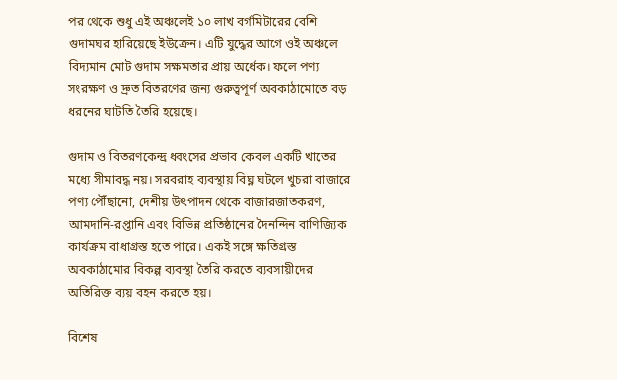পর থেকে শুধু এই অঞ্চলেই ১০ লাখ বর্গমিটারের বেশি গুদামঘর হারিয়েছে ইউক্রেন। এটি যুদ্ধের আগে ওই অঞ্চলে বিদ্যমান মোট গুদাম সক্ষমতার প্রায় অর্ধেক। ফলে পণ্য সংরক্ষণ ও দ্রুত বিতরণের জন্য গুরুত্বপূর্ণ অবকাঠামোতে বড় ধরনের ঘাটতি তৈরি হয়েছে।

গুদাম ও বিতরণকেন্দ্র ধ্বংসের প্রভাব কেবল একটি খাতের মধ্যে সীমাবদ্ধ নয়। সরবরাহ ব্যবস্থায় বিঘ্ন ঘটলে খুচরা বাজারে পণ্য পৌঁছানো, দেশীয় উৎপাদন থেকে বাজারজাতকরণ, আমদানি-রপ্তানি এবং বিভিন্ন প্রতিষ্ঠানের দৈনন্দিন বাণিজ্যিক কার্যক্রম বাধাগ্রস্ত হতে পারে। একই সঙ্গে ক্ষতিগ্রস্ত অবকাঠামোর বিকল্প ব্যবস্থা তৈরি করতে ব্যবসায়ীদের অতিরিক্ত ব্যয় বহন করতে হয়।

বিশেষ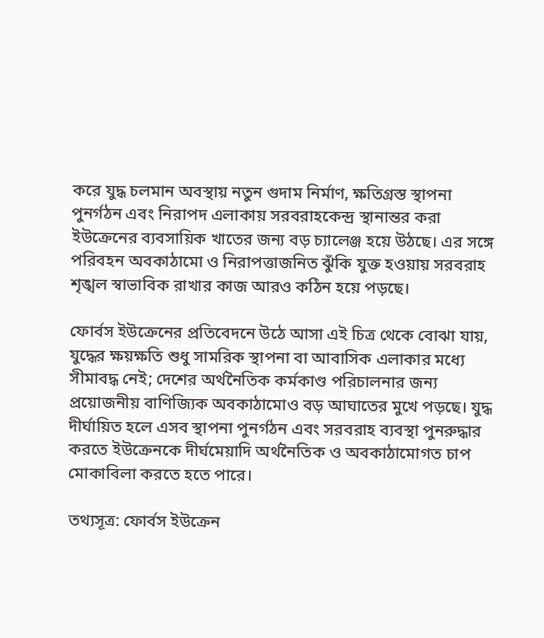করে যুদ্ধ চলমান অবস্থায় নতুন গুদাম নির্মাণ, ক্ষতিগ্রস্ত স্থাপনা পুনর্গঠন এবং নিরাপদ এলাকায় সরবরাহকেন্দ্র স্থানান্তর করা ইউক্রেনের ব্যবসায়িক খাতের জন্য বড় চ্যালেঞ্জ হয়ে উঠছে। এর সঙ্গে পরিবহন অবকাঠামো ও নিরাপত্তাজনিত ঝুঁকি যুক্ত হওয়ায় সরবরাহ শৃঙ্খল স্বাভাবিক রাখার কাজ আরও কঠিন হয়ে পড়ছে।

ফোর্বস ইউক্রেনের প্রতিবেদনে উঠে আসা এই চিত্র থেকে বোঝা যায়, যুদ্ধের ক্ষয়ক্ষতি শুধু সামরিক স্থাপনা বা আবাসিক এলাকার মধ্যে সীমাবদ্ধ নেই; দেশের অর্থনৈতিক কর্মকাণ্ড পরিচালনার জন্য প্রয়োজনীয় বাণিজ্যিক অবকাঠামোও বড় আঘাতের মুখে পড়ছে। যুদ্ধ দীর্ঘায়িত হলে এসব স্থাপনা পুনর্গঠন এবং সরবরাহ ব্যবস্থা পুনরুদ্ধার করতে ইউক্রেনকে দীর্ঘমেয়াদি অর্থনৈতিক ও অবকাঠামোগত চাপ মোকাবিলা করতে হতে পারে।

তথ্যসূত্র: ফোর্বস ইউক্রেন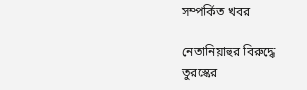সম্পর্কিত খবর

নেতানিয়াহুর বিরুদ্ধে তুরস্কের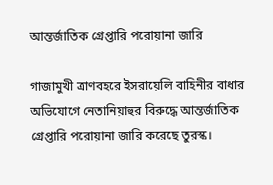আন্তর্জাতিক গ্রেপ্তারি পরোয়ানা জারি

গাজামুখী ত্রাণবহরে ইসরায়েলি বাহিনীর বাধার অভিযোগে নেতানিয়াহুর বিরুদ্ধে আন্তর্জাতিক গ্রেপ্তারি পরোয়ানা জারি করেছে তুরস্ক।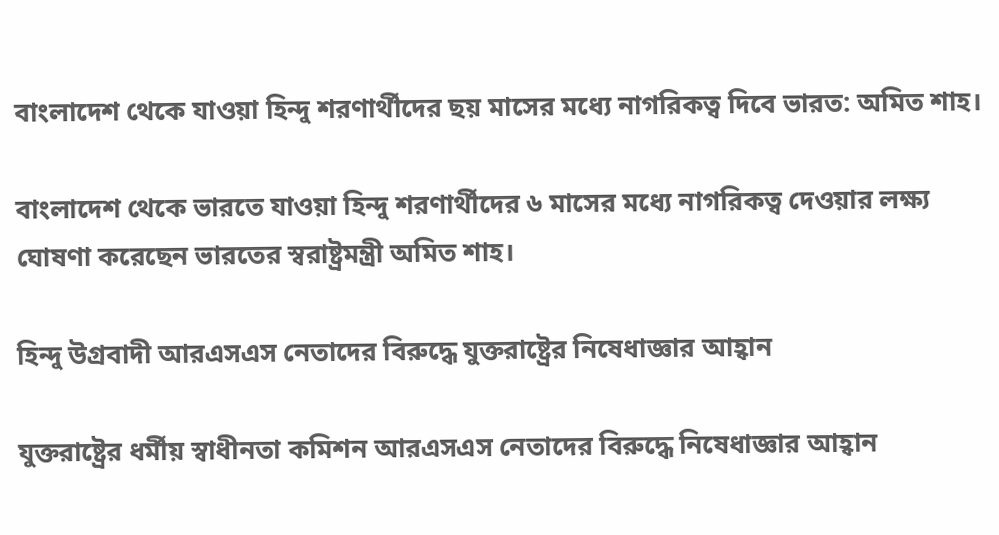বাংলাদেশ থেকে যাওয়া হিন্দু শরণার্থীদের ছয় মাসের মধ্যে নাগরিকত্ব দিবে ভারত: অমিত শাহ।

বাংলাদেশ থেকে ভারতে যাওয়া হিন্দু শরণার্থীদের ৬ মাসের মধ্যে নাগরিকত্ব দেওয়ার লক্ষ্য ঘোষণা করেছেন ভারতের স্বরাষ্ট্রমন্ত্রী অমিত শাহ।

হিন্দু উগ্রবাদী আরএসএস নেতাদের বিরুদ্ধে যুক্তরাষ্ট্রের নিষেধাজ্ঞার আহ্বান

যুক্তরাষ্ট্রের ধর্মীয় স্বাধীনতা কমিশন আরএসএস নেতাদের বিরুদ্ধে নিষেধাজ্ঞার আহ্বান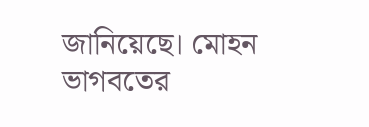জানিয়েছে। মোহন ভাগবতের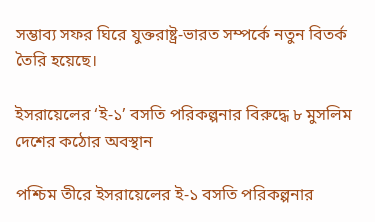সম্ভাব্য সফর ঘিরে যুক্তরাষ্ট্র-ভারত সম্পর্কে নতুন বিতর্ক তৈরি হয়েছে।

ইসরায়েলের ‘ই-১’ বসতি পরিকল্পনার বিরুদ্ধে ৮ মুসলিম দেশের কঠোর অবস্থান

পশ্চিম তীরে ইসরায়েলের ই-১ বসতি পরিকল্পনার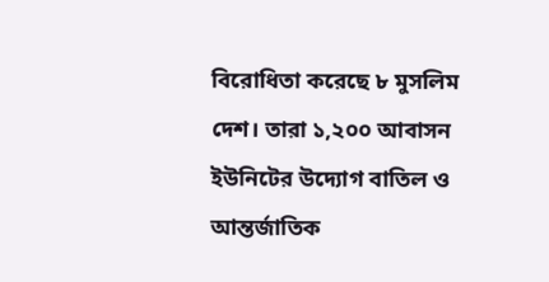বিরোধিতা করেছে ৮ মুসলিম দেশ। তারা ১,২০০ আবাসন ইউনিটের উদ্যোগ বাতিল ও আন্তর্জাতিক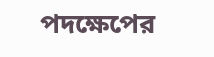পদক্ষেপের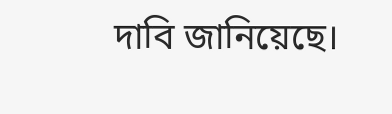দাবি জানিয়েছে।